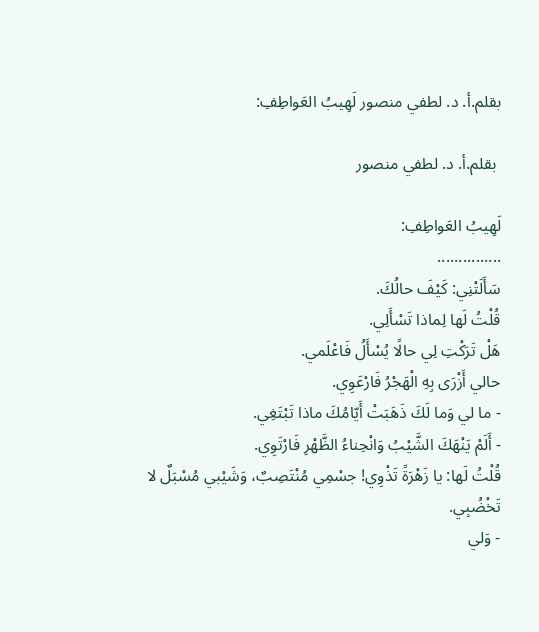بقلم.أ. د. لطفي منصور لَهِيبُ العَواطِفِ:

 بقلم.أ. د. لطفي منصور

لَهِيبُ العَواطِفِ:
...............
سَأَلَتْنِي: كَيْفَ حالُكَ.
قُلْتُ لَها لِماذا تَسْأَلِي.
هَلْ تَرَكْتِ لِي حالًا يُسْأَلُ فَاعْلَمي.
حالي أَزْرَى بِهِ الْهَجْرُ فَارْعَوِي.
- ما لي وَما لَكَ ذَهَبَتْ أَيّامُكَ ماذا تَبْتَغِي.
- أَلَمْ يَنْهَكَ الشَّيْبُ وَانْحِناءُ الظَّهْرِ فَارْتَوِي.
قُلْتُ لَها: يا زَهْرَةً تَذْوِي! جسْمِي مُنْتَصِبٌ، وَشَيْبي مُسْبَلٌ لا تَخْضُبِي.
- وَلي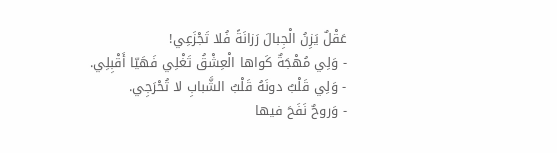عَقْلٌ يَزِنُ الْجِبالَ رَزانَةً فُلا تَجْزَعِي!
- وَلِي مُهْجَةٌ كَواها الْعِشْقُ تَغْلِي فَهَيّا أَقْبِلِي.
- وَلِي قَلْبٌ دونَهُ قَلْبُ الشَّبابِ لا تُحْرَجِي.
- وَروحٌ نَفَحَ فيها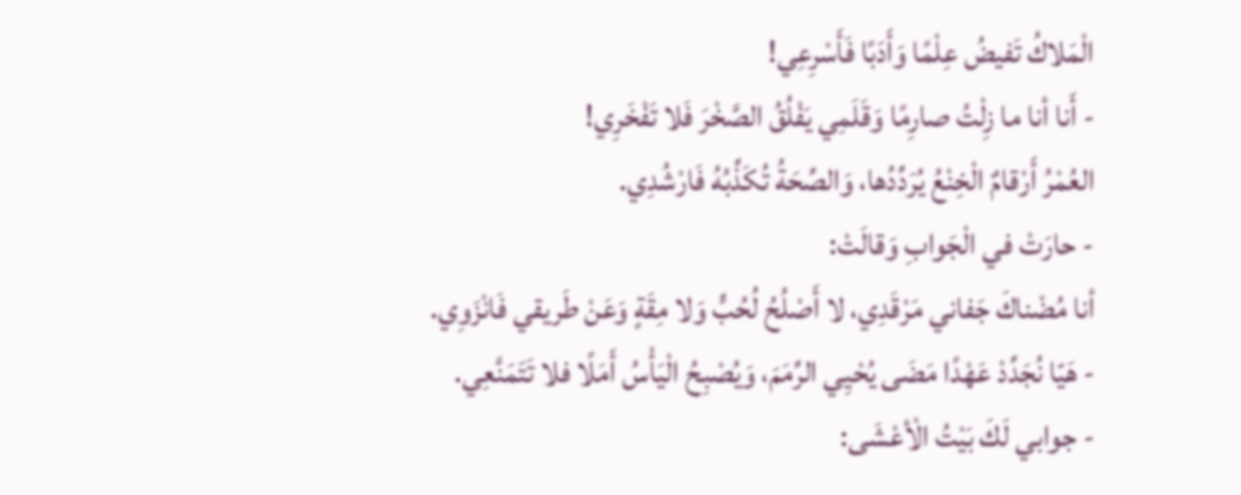الْمَلاكُ تَفيضُ عِلْمًا وَأَدَبًا فَأَسْرِعِي!
- أَنا أنا ما زِلْتُ صارِمًا وَقَلَمِي يَفْلُقُ الصَّخْرَ فَلا تَفْخَرِي!
العُمْرُ أَرْقامٌ الْخِنْعُ يُرَدِّدُها، وَالصِّحَةُ تُكَذِّبُهُ فَارْشُدِي.
- حارَتْ في الْجَوابِ وَقالَتْ:
أنا مُضْناكَ جَفاني مَرْقَدِي، لا أَصْلُحُ لُحُبٍّ وَلا مِقَةٍ وَعَنْ طَريقي فَانْزَوِي.
- هَيّا نُجَدِّدْ عَهْدًا مَضَى يُحْيِي الرِّمَمَ، وَيُصْبِحُ الْيَأْسُ أَمَلًا فلا تَتَمَنَّعِي.
- جوابي لَكَ بَيْتُ الْأعْشَى: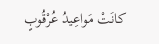كانَتْ مَواعِيدُ عُرْقُوبٍ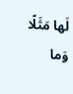لَها مَثَلًا
وَما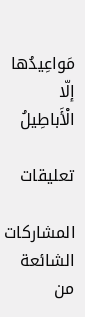مَواعِيدُها إلّا الْأَباطِيلُ

تعليقات

المشاركات الشائعة من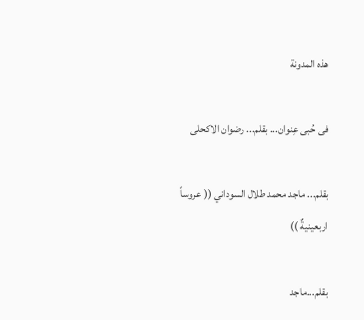هذه المدونة

فى حُبى عِنوان... بقلم... رضوان الاكحلى

بقلم... ماجد محمد طلال السوداني (( عروساً اربعينيةٌ ))

بقلم...ماجد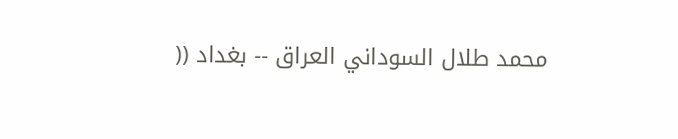محمد طلال السوداني العراق -- بغداد ((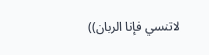لاتنسي فإنا الربان))